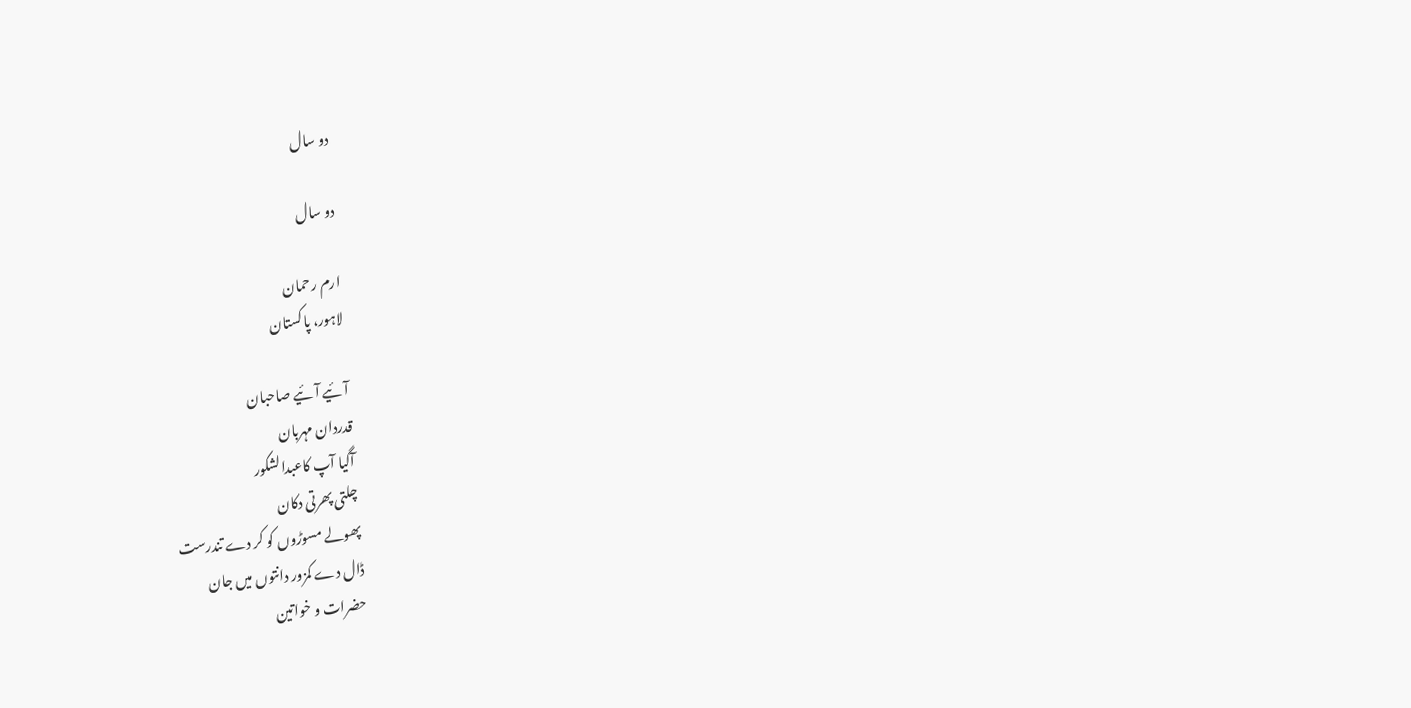دو سال

دو سال

ارم رحمان
لاہور، پاکستان

آئیے آئیے صاحبان
قدردان مہربان
آگیا آپ کاعبدالشکور
چلتی پھرتی دکان
پھولے مسوڑوں کو کر دے تندرست
ڈال دے کمزور دانتوں میں جان
حضرات و خواتین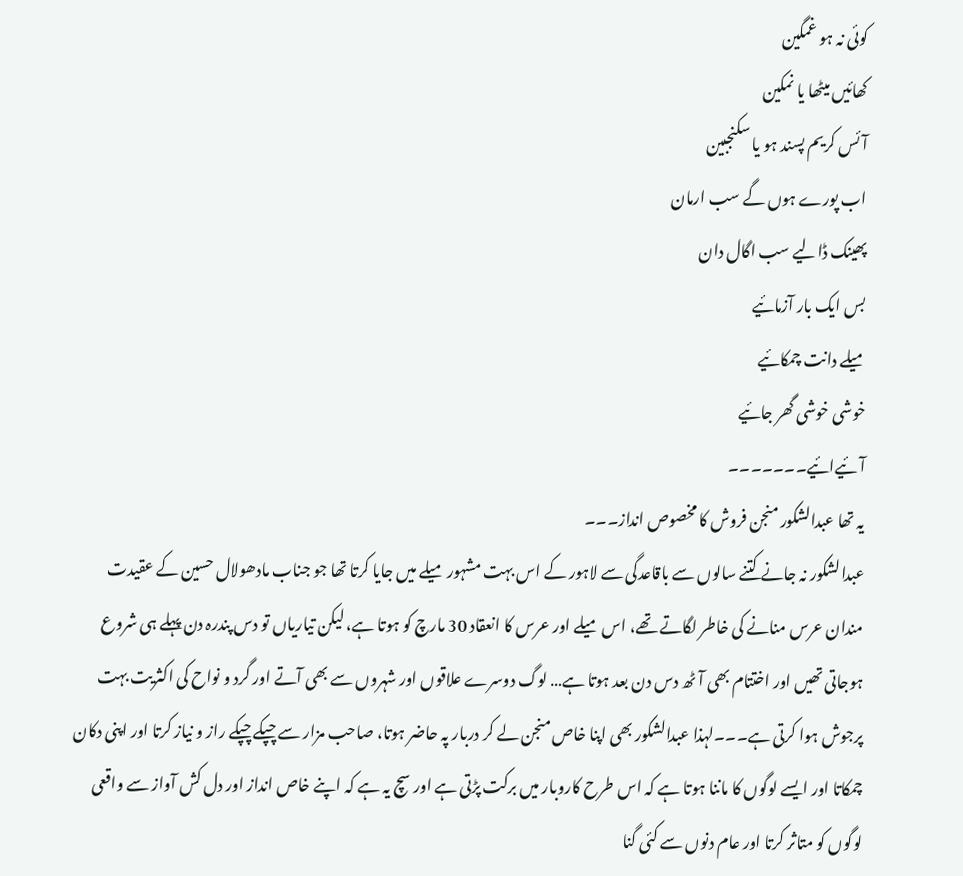کوئی نہ ہو غمگین
کھائیں میٹھا یا نمکین
آئس کریم پسند ہو یا سکنجبین
اب پورے ہوں گے سب ارمان
پھینک ڈالیے سب اگال دان
بس ایک بار آزمائیے
میلے دانت چمکائیے
خوشی خوشی گھر جائیے
آئیےائیے۔۔۔۔۔۔۔
یہ تھا عبدالشکور منجن فروش کا مخصوص انداز۔۔۔
عبدالشکور نہ جانے کتنے سالوں سے باقاعدگی سے لاہور کے اس بہت مشہور میلے میں جایا کرتا تھا جو جناب مادھولال حسین کے عقیدت مندان عرس منانے کی خاطر لگاتے تھے، اس میلے اور عرس کا انعقاد 30 مارچ کو ہوتا ہے، لیکن تیاریاں تو دس پندرہ دن پہلے ہی شروع ہوجاتی تھیں اور اختتام بھی آٹھ دس دن بعد ہوتا ہے… لوگ دوسرے علاقوں اور شہروں سے بھی آتے اور گرد و نواح کی اکثریت بہت پرجوش ہوا کرتی ہے۔۔۔لہذا عبدالشکور بھی اپنا خاص منجن لے کر دربار پہ حاضر ہوتا، صاحب مزار سے چپکے چپکے راز و نیاز کرتا اور اپنی دکان چمکاتا اور ایسے لوگوں کا ماننا ہوتا ہے کہ اس طرح کاروبار میں برکت پڑتی ہے اور سچ یہ ہے کہ اپنے خاص انداز اور دل کش آواز سے واقعی لوگوں کو متاثر کرتا اور عام دنوں سے کئی گنا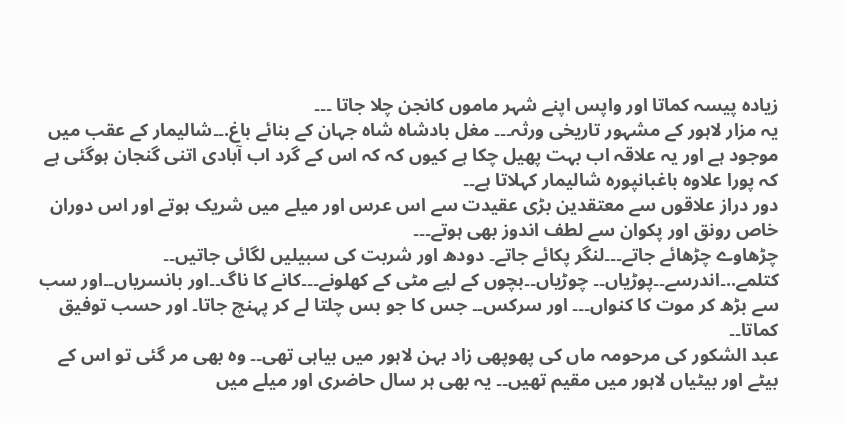زیادہ پیسہ کماتا اور واپس اپنے شہر ماموں کانجن چلا جاتا ۔۔۔
یہ مزار لاہور کے مشہور تاریخی ورثہ۔۔۔ مغل بادشاہ شاہ جہان کے بنائے باغ.۔۔شالیمار کے عقب میں موجود ہے اور یہ علاقہ اب بہت پھیل چکا ہے کیوں کہ کہ اس کے گرد اب آبادی اتنی گنجان ہوگئی ہے کہ پورا علاوہ باغبانپورہ شالیمار کہلاتا ہے۔۔
دور دراز علاقوں سے معتقدین بڑی عقیدت سے اس عرس اور میلے میں شریک ہوتے اور اس دوران خاص رونق اور پکوان سے لطف اندوز بھی ہوتے۔۔۔
چڑھاوے چڑھائے جاتے۔۔۔لنگر پکائے جاتے۔ دودھ اور شربت کی سبیلیں لگائی جاتیں۔۔ کتلمے..۔اندرسے۔۔پوڑیاں۔۔ چوڑیاں۔۔بچوں کے لیے مٹی کے کھلونے۔۔۔کانے کا ناگ۔۔اور بانسریاں۔۔اور سب سے بڑھ کر موت کا کنواں۔۔۔ اور سرکس۔۔ جس کا جو بس چلتا لے کر پہنچ جاتا۔ اور حسب توفیق کماتا۔۔
عبد الشکور کی مرحومہ ماں کی پھوپھی زاد بہن لاہور میں بیاہی تھی۔۔ وہ بھی مر گئی تو اس کے بیٹے اور بیٹیاں لاہور میں مقیم تھیں۔۔ یہ بھی ہر سال حاضری اور میلے میں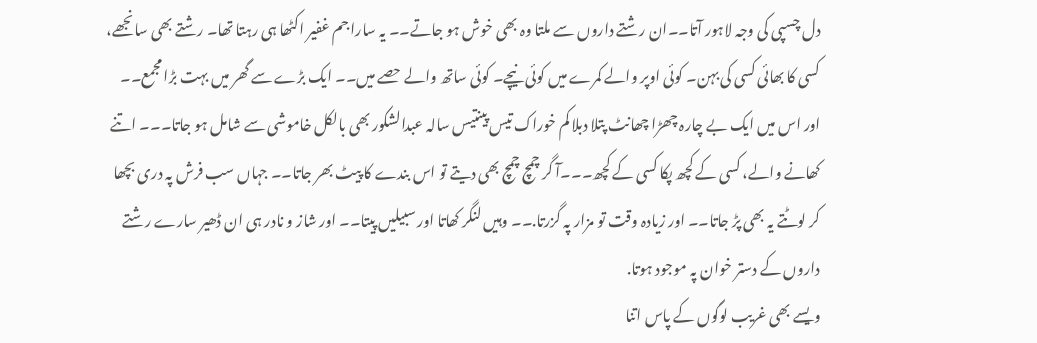دل چسپی کی وجہ لاہور آتا۔۔ان رشتے داروں سے ملتا وہ بھی خوش ہو جاتے۔۔ یہ سارا جم غفیر اکٹھا ہی رہتا تھا۔ رشتے بھی سانجھے، کسی کا بھائی کسی کی بہن۔ کوئی اوپر والے کمرے میں کوئی نیچے۔ کوئی ساتھ والے حصے میں۔۔ ایک بڑے سے گھر میں بہت بڑا مجمع۔۔ اور اس میں ایک بے چارہ چھڑا چھانٹ پتلا دبلا کم خوراک تیس پینتیس سالہ عبدالشکور بھی بالکل خاموشی سے شامل ہو جاتا۔۔۔ اتنے کھانے والے، کسی کے کچھ پکا کسی کے کچھ۔۔۔آ گر چمچ چمچ بھی دیتے تو اس بندے کا پیٹ بھر جاتا۔۔ جہاں سب فرش پہ دری بچھا کر لوٹتے یہ بھی پڑ جاتا۔۔ اور زیادہ وقت تو مزار پہ گزرتا.۔۔ وہیں لنگر کھاتا اور سبیلیں پیتا۔۔ اور شاز و نادر ہی ان ڈھیر سارے رشتے داروں کے دستر خوان پہ موجود ہوتا.
ویسے بھی غریب لوگوں کے پاس اتنا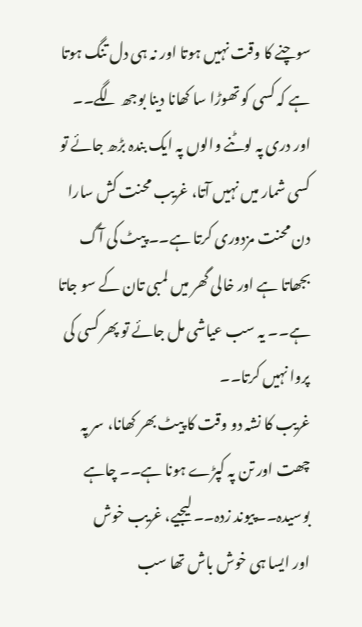سوچنے کا وقت نہیں ہوتا اور نہ ہی دل تنگ ہوتا ہے کہ کسی کو تھوڑا سا کھانا دینا بوجھ لگے۔۔ اور دری پہ لوٹنے والوں پہ ایک بندہ بڑھ جائے تو کسی شمار میں نہیں آتا، غریب محنت کش سارا دن محنت مزدوری کرتا ہے۔۔ پیٹ کی آگ بجھاتا ہے اور خالی گھر میں لمبی تان کے سو جاتا ہے۔۔ یہ سب عیاشی مل جائے تو پھر کسی کی پروا نہیں کرتا۔۔
غریب کا نشہ دو وقت کا پیٹ بھر کھانا، سر پہ چھت اور تن پہ کپڑے ہونا ہے۔۔ چاہے بوسیدہ۔۔پیوند زدہ۔۔ لیجیے، غریب خوش
اور ایسا ہی خوش باش تھا سب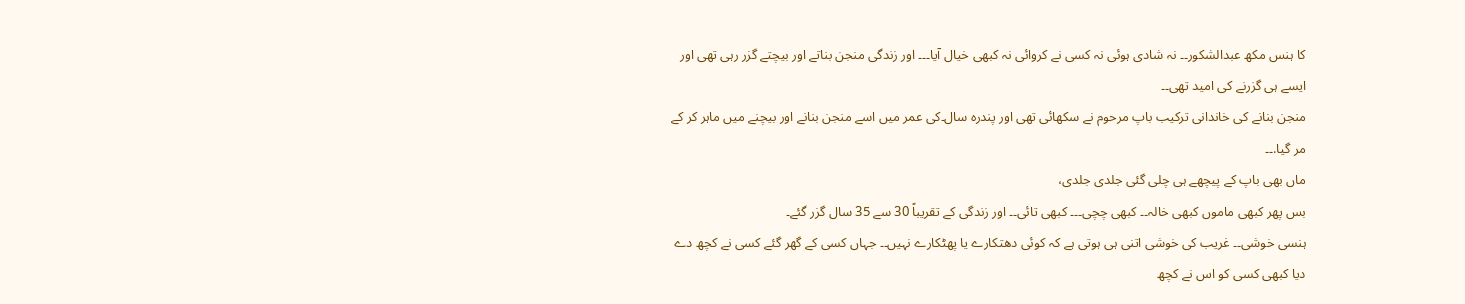کا ہنس مکھ عبدالشکور۔۔ نہ شادی ہوئی نہ کسی نے کروائی نہ کبھی خیال آیا۔۔۔ اور زندگی منجن بناتے اور بیچتے گزر رہی تھی اور ایسے ہی گزرنے کی امید تھی۔۔
منجن بنانے کی خاندانی ترکیب باپ مرحوم نے سکھائی تھی اور پندرہ سال۔کی عمر میں اسے منجن بنانے اور بیچنے میں ماہر کر کے مر گیا.۔۔
ماں بھی باپ کے پیچھے ہی چلی گئی جلدی جلدی،
بس پھر کبھی ماموں کبھی خالہ۔۔ کبھی چچی۔۔۔ کبھی تائی۔۔ اور زندگی کے تقریباً 30 سے 35 سال گزر گئے۔
ہنسی خوشی۔۔ غریب کی خوشی اتنی ہی ہوتی ہے کہ کوئی دھتکارے یا پھٹکارے نہیں۔۔ جہاں کسی کے گھر گئے کسی نے کچھ دے دیا کبھی کسی کو اس نے کچھ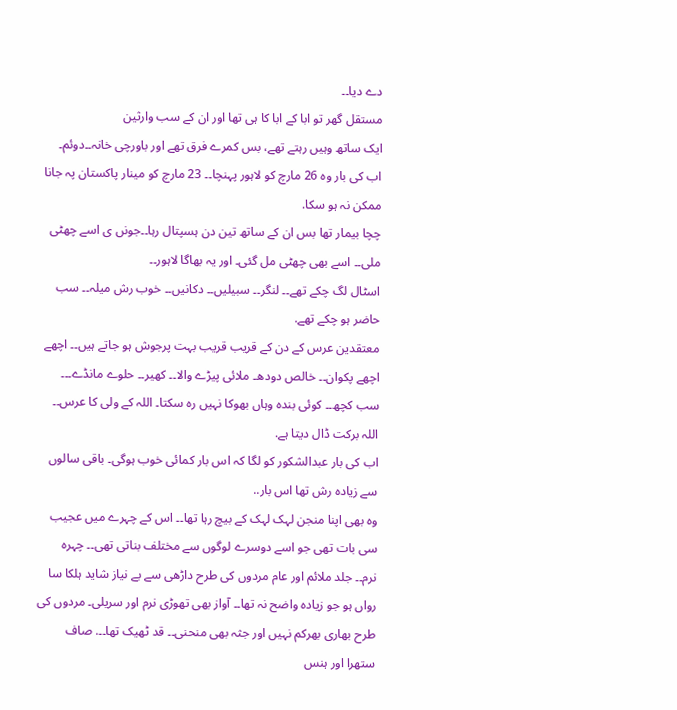دے دیا۔۔
مستقل گھر تو ابا کے ابا کا ہی تھا اور ان کے سب وارثین
ایک ساتھ وہیں رہتے تھے، بس کمرے فرق تھے اور باورچی خانہ۔۔دوئم۔
اب کی بار وہ 26 مارچ کو لاہور پہنچا۔۔ 23 مارچ کو مینار پاکستان پہ جانا ممکن نہ ہو سکا.
چچا بیمار تھا بس ان کے ساتھ تین دن ہسپتال رہا۔۔جونں ی اسے چھٹی ملی۔۔ اسے بھی چھٹی مل گئی۔ اور یہ بھاگا لاہور۔۔
اسٹال لگ چکے تھے۔۔ لنگر۔۔ سبیلیں۔۔ دکانیں۔۔ خوب رش میلہ۔۔ سب حاضر ہو چکے تھے.
معتقدین عرس کے دن کے قریب قریب بہت پرجوش ہو جاتے ہیں۔۔ اچھے اچھے پکوان۔۔ خالص دودھ۔ ملائی پیڑے والا۔۔ کھیر۔۔ حلوے مانڈے۔۔۔ سب کچھ۔۔ کوئی بندہ وہاں بھوکا نہیں رہ سکتا۔ اللہ کے ولی کا عرس۔۔ اللہ برکت ڈال دیتا ہے.
اب کی بار عبدالشکور کو لگا کہ اس بار کمائی خوب ہوگی۔ باقی سالوں سے زیادہ رش تھا اس بار..
وہ بھی اپنا منجن لہک لہک کے بیچ رہا تھا۔۔ اس کے چہرے میں عجیب سی بات تھی جو اسے دوسرے لوگوں سے مختلف بناتی تھی۔۔ چہرہ نرم۔۔ جلد ملائم اور عام مردوں کی طرح داڑھی سے بے نیاز شاید ہلکا سا رواں ہو جو زیادہ واضح نہ تھا۔۔ آواز بھی تھوڑی نرم اور سریلی۔ مردوں کی طرح بھاری بھرکم نہیں اور جثہ بھی منحنی۔۔ قد ٹھیک تھا۔۔. صاف ستھرا اور ہنس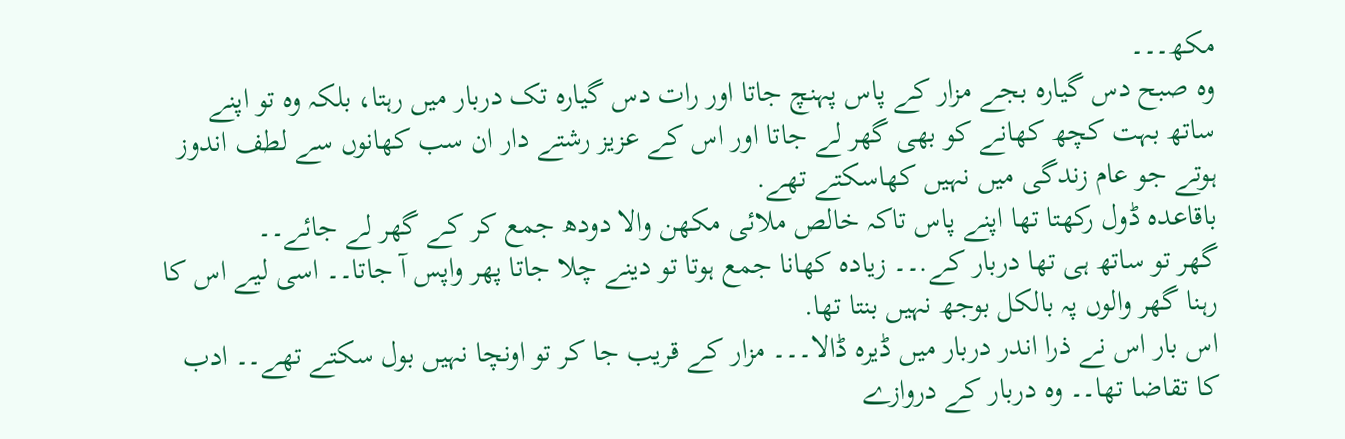مکھ۔۔۔
وہ صبح دس گیارہ بجے مزار کے پاس پہنچ جاتا اور رات دس گیارہ تک دربار میں رہتا، بلکہ وہ تو اپنے ساتھ بہت کچھ کھانے کو بھی گھر لے جاتا اور اس کے عزیز رشتے دار ان سب کھانوں سے لطف اندوز ہوتے جو عام زندگی میں نہیں کھاسکتے تھے.
باقاعدہ ڈول رکھتا تھا اپنے پاس تاکہ خالص ملائی مکھن والا دودھ جمع کر کے گھر لے جائے۔۔
گھر تو ساتھ ہی تھا دربار کے.۔۔ زیادہ کھانا جمع ہوتا تو دینے چلا جاتا پھر واپس آ جاتا۔۔ اسی لیے اس کا رہنا گھر والوں پہ بالکل بوجھ نہیں بنتا تھا.
اس بار اس نے ذرا اندر دربار میں ڈیرہ ڈالا۔۔۔ مزار کے قریب جا کر تو اونچا نہیں بول سکتے تھے۔۔ ادب کا تقاضا تھا۔۔ وہ دربار کے دروازے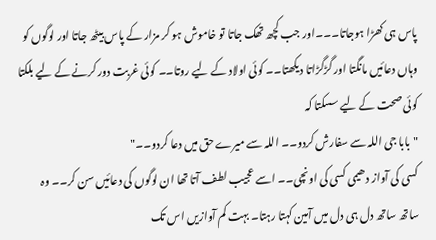پاس ہی کھڑا ہوجاتا۔۔۔اور جب کچھ تھک جاتا تو خاموش ہو کر مزار کے پاس بیٹھ جاتا اور لوگوں کو وہاں دعائیں مانگتا اور گڑگڑاتا دیکھتا۔۔ کوئی اولاد کے لیے روتا۔۔ کوئی غربت دور کرنے کے لیے بلکتا کوئی صحت کے لیے سسکتا کہ
"بابا جی اللہ سے سفارش کردو۔۔ اللہ سے میرے حق میں دعا کردو۔۔"
کسی کی آواز دھیمی کسی کی اونچی۔۔ اسے عجیب لطف آتا تھا ان لوگوں کی دعائیں سن کر۔۔ وہ ساتھ ساتھ دل ہی دل میں آمین کہتا رہتا۔ بہت کم آوازیں اس تک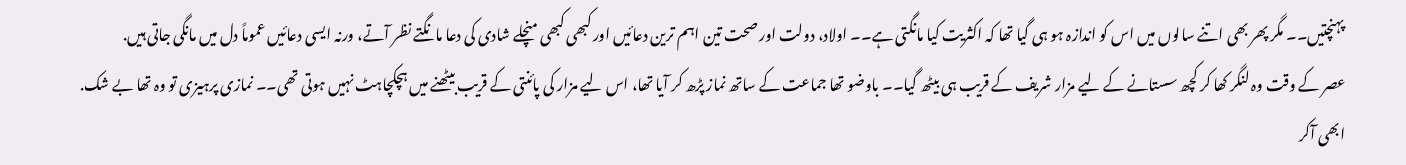پہنچتیں۔۔ مگر پھر بھی اتنے سالوں میں اس کو اندازہ ہو ہی گیا تھا کہ اکثریت کیا مانگتی ہے۔۔ اولاد، دولت اور صحت تین اہم ترین دعائیں اور کبھی کبھی منچلے شادی کی دعا مانگتے نظر آتے، ورنہ ایسی دعائیں عموماً دل میں مانگی جاتی ہیں.
عصر کے وقت وہ لنگر کھا کر کچھ سستانے کے لیے مزار شریف کے قریب ہی بیٹھ گیا۔۔ باوضو تھا جماعت کے ساتھ نماز پڑھ کر آیا تھا، اس لیے مزار کی پائنتی کے قریب بیٹھنے میں ہچکچاہٹ نہیں ہوتی تھی۔۔ نمازی پرہیزی تو وہ تھا بے شک.
ابھی آکر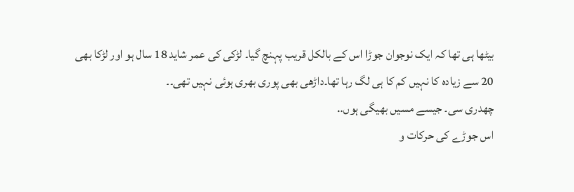بیٹھا ہی تھا کہ ایک نوجوان جوڑا اس کے بالکل قریب پہنچ گیا۔ لڑکی کی عمر شاید 18 سال ہو اور لڑکا بھی 20 سے زیادہ کا نہیں کم کا ہی لگ رہا تھا۔داڑھی بھی پوری بھری ہوئی نہیں تھی۔۔
چھدری سی۔ جیسے مسیں بھیگی ہوں..
اس جوڑے کی حرکات و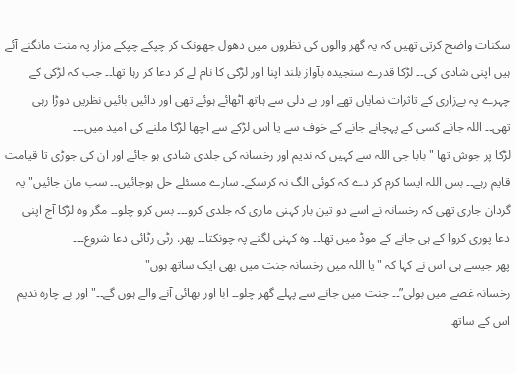سکنات واضح کرتی تھیں کہ یہ گھر والوں کی نظروں میں دھول جھونک کر چپکے چپکے مزار پہ منت مانگنے آئے ہیں اپنی شادی کی۔۔ لڑکا قدرے سنجیدہ بآواز بلند اپنا اور لڑکی کا نام لے کر دعا کر رہا تھا۔۔ جب کہ لڑکی کے چہرے پہ بےزاری کے تاثرات نمایاں تھے اور بے دلی سے ہاتھ اٹھائے ہوئے تھی اور دائیں بائیں نظریں دوڑا رہی تھی۔۔ اللہ جانے کسی کے پہچانے جانے کے خوف سے یا اس لڑکے سے اچھا لڑکا ملنے کی امید میں۔۔۔
لڑکا پر جوش تھا "بابا جی اللہ سے کہیں کہ ندیم اور رخسانہ کی جلدی شادی ہو جائے اور ان کی جوڑی تا قیامت قایم رہے۔۔ بس اللہ ایسا کرم کر دے کہ کوئی الگ نہ کرسکے۔ سارے مسئلے حل ہوجائیں۔۔ سب مان جائیں" یہ گردان جاری تھی کہ رخسانہ نے اسے دو تین بار کہنی ماری کہ جلدی کرو۔۔۔ بس کرو چلو۔۔ مگر وہ لڑکا آج اپنی دعا پوری کروا کے ہی جانے کے موڈ میں تھا۔۔ وہ کہنی لگنے پہ چونکتا۔۔ پھر. رٹی رٹائی دعا شروع۔۔۔
پھر جیسے ہی اس نے کہا کہ "یا اللہ میں رخسانہ جنت میں بھی ایک ساتھ ہوں"
رخسانہ غصے میں بولی”۔۔ جنت میں جانے سے پہلے گھر چلو۔۔ ابا اور بھائی آنے والے ہوں گے۔۔" اور بے چارہ ندیم اس کے ساتھ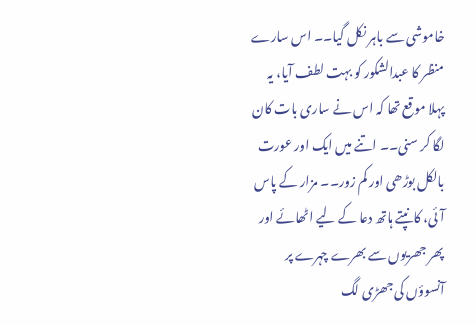خاموشی سے باہر نکل گیا۔۔ اس سارے منظر کا عبدالشکور کو بہت لطف آیا، یہ پہلا موقع تھا کہ اس نے ساری بات کان لگا کر سنی۔۔ اتنے میں ایک اور عورت بالکل بوڑھی اور کم زور۔۔ مزار کے پاس آئی، کانپتے ہاتھ دعا کے لیے اٹھائے اور پھر جھریوں سے بھرے چہرے پر آنسوؤں کی جھڑی لگ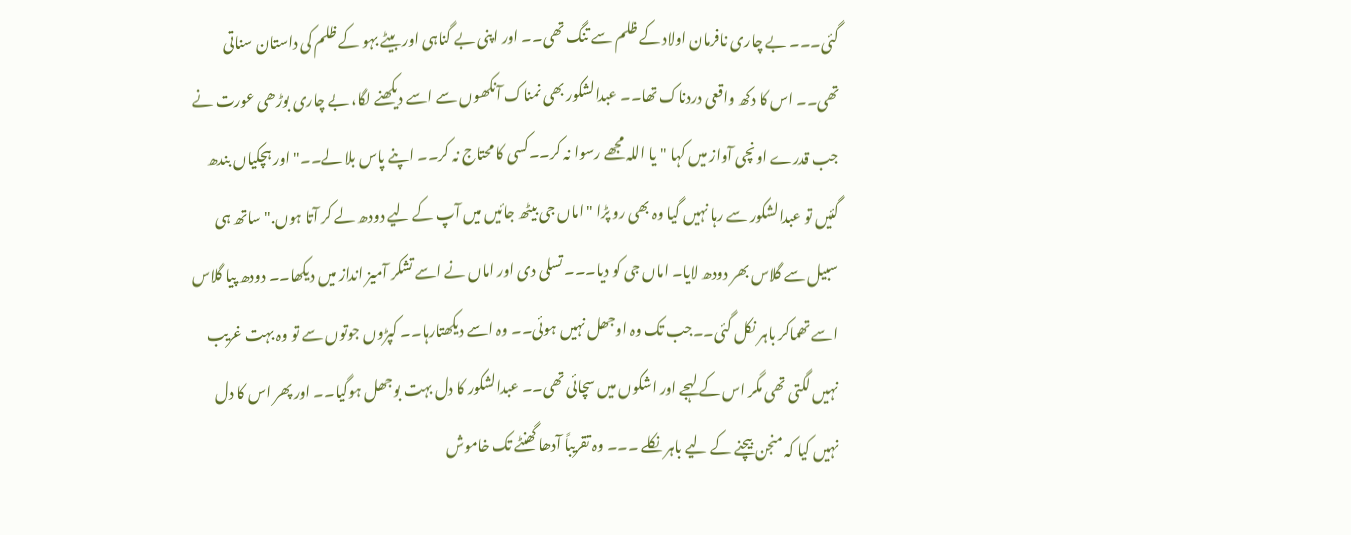گئی۔۔۔ بے چاری نافرمان اولاد کے ظلم سے تنگ تھی۔۔ اور اپنی بے گناہی اور بیٹے بہو کے ظلم کی داستان سناتی تھی۔۔ اس کا دکھ واقعی دردناک تھا۔۔ عبدالشکور بھی نمناک آنکھوں سے اسے دیکھنے لگا، بے چاری بوڑھی عورت نے جب قدرے اونچی آواز میں کہا "یا اللہ مجھے رسوا نہ کر۔۔کسی کا محتاج نہ کر۔۔ اپنے پاس بلا لے۔۔" اور ہچکیاں بندھ گئیں تو عبدالشکور سے رہا نہیں گیا وہ بھی رو پڑا "اماں جی بیٹھ جائیں میں آپ کے لیے دودھ لے کر آتا ہوں." ساتھ ہی سبیل سے گلاس بھر دودھ لایا۔ اماں جی کو دیا۔۔۔ تسلی دی اور اماں نے اسے تشکر آمیز انداز میں دیکھا۔۔ دودھ پیا گلاس اسے تھماکر باہر نکل گئی۔۔جب تک وہ اوجھل نہیں ہوئی۔۔ وہ اسے دیکھتارہا۔۔ کپڑوں جوتوں سے تو وہ بہت غریب نہیں لگتی تھی مگر اس کے لہجے اور اشکوں میں سچائی تھی۔۔ عبدالشکور کا دل بہت بوجھل ہوگیا۔۔ اور پھر اس کا دل نہیں کیا کہ منجن بیچنے کے لیے باہر نکلے ۔۔۔ وہ تقریباً آدھا گھنٹے تک خاموش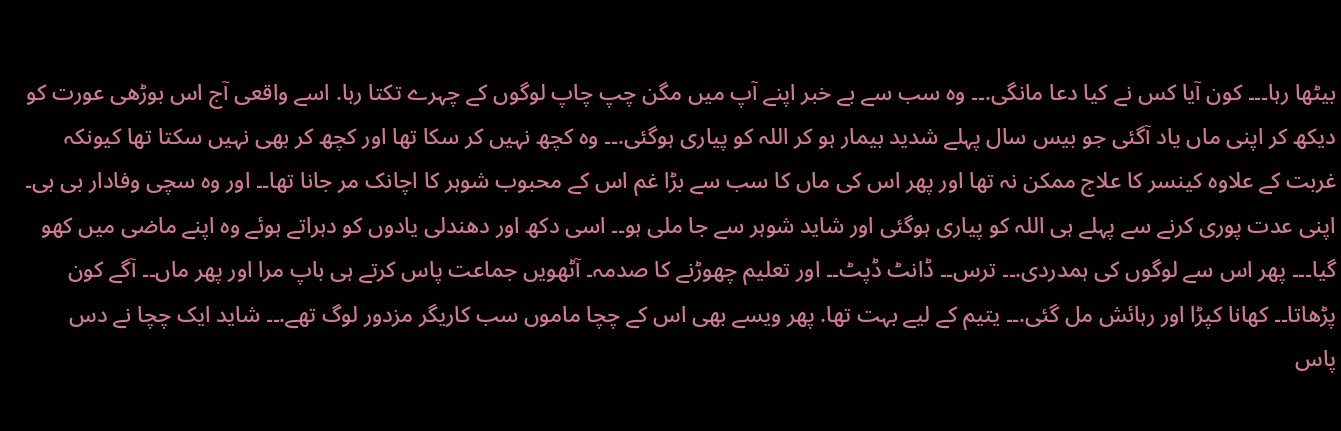بیٹھا رہا۔۔۔ کون آیا کس نے کیا دعا مانگی.۔۔ وہ سب سے بے خبر اپنے آپ میں مگن چپ چاپ لوگوں کے چہرے تکتا رہا. اسے واقعی آج اس بوڑھی عورت کو دیکھ کر اپنی ماں یاد آگئی جو بیس سال پہلے شدید بیمار ہو کر اللہ کو پیاری ہوگئی.۔۔ وہ کچھ نہیں کر سکا تھا اور کچھ کر بھی نہیں سکتا تھا کیونکہ غربت کے علاوہ کینسر کا علاج ممکن نہ تھا اور پھر اس کی ماں کا سب سے بڑا غم اس کے محبوب شوہر کا اچانک مر جانا تھا۔۔ اور وہ سچی وفادار بی بی۔
اپنی عدت پوری کرنے سے پہلے ہی اللہ کو پیاری ہوگئی اور شاید شوہر سے جا ملی ہو۔۔ اسی دکھ اور دھندلی یادوں کو دہراتے ہوئے وہ اپنے ماضی میں کھو گیا۔۔۔ پھر اس سے لوگوں کی ہمدردی.۔۔ ترس۔۔ ڈانٹ ڈپٹ۔۔ اور تعلیم چھوڑنے کا صدمہ۔ آٹھویں جماعت پاس کرتے ہی باپ مرا اور پھر ماں۔۔ آگے کون پڑھاتا۔۔ کھانا کپڑا اور رہائش مل گئی.۔۔ یتیم کے لیے بہت تھا. پھر ویسے بھی اس کے چچا ماموں سب کاریگر مزدور لوگ تھے.۔۔ شاید ایک چچا نے دس پاس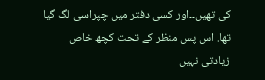کی تھیں۔۔اور کسی دفتر میں چپراسی لگ گیا تھا. اس پس منظر کے تحت کچھ خاص زیادتی نہیں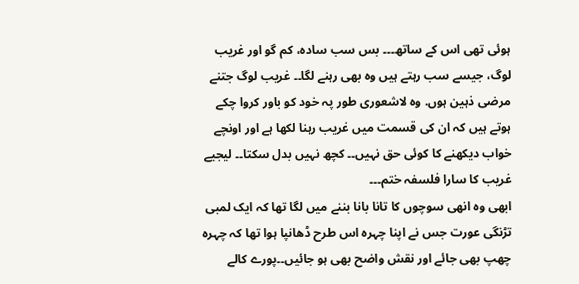ہوئی تھی اس کے ساتھ۔۔۔ بس سب سادہ، کم گو اور غریب لوگ، جیسے سب رہتے ہیں وہ بھی رہنے لگا۔۔ غریب لوگ جتنے مرضی ذہین ہوں. وہ لاشعوری طور پہ خود کو باور کروا چکے ہوتے ہیں کہ ان کی قسمت میں غریب رہنا لکھا ہے اور اونچے خواب دیکھنے کا کوئی حق نہیں۔۔ کچھ نہیں بدل سکتا۔۔ لیجیے غریب کا سارا فلسفہ ختم۔۔۔
ابھی وہ انھی سوچوں کا تانا بانا بننے میں لگا تھا کہ ایک لمبی تڑنگی عورت جس نے اپنا چہرہ اس طرح ڈھانپا ہوا تھا کہ چہرہ چھپ بھی جائے اور نقش واضح بھی ہو جائیں۔۔پورے کالے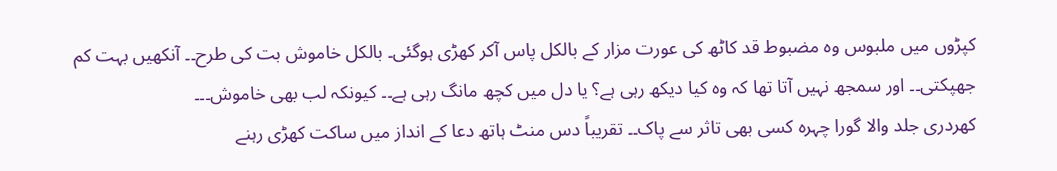کپڑوں میں ملبوس وہ مضبوط قد کاٹھ کی عورت مزار کے بالکل پاس آکر کھڑی ہوگئی۔ بالکل خاموش بت کی طرح۔۔ آنکھیں بہت کم جھپکتی۔۔ اور سمجھ نہیں آتا تھا کہ وہ کیا دیکھ رہی ہے؟ یا دل میں کچھ مانگ رہی ہے۔۔ کیونکہ لب بھی خاموش۔۔۔
کھردری جلد والا گورا چہرہ کسی بھی تاثر سے پاک۔۔ تقریباً دس منٹ ہاتھ دعا کے انداز میں ساکت کھڑی رہنے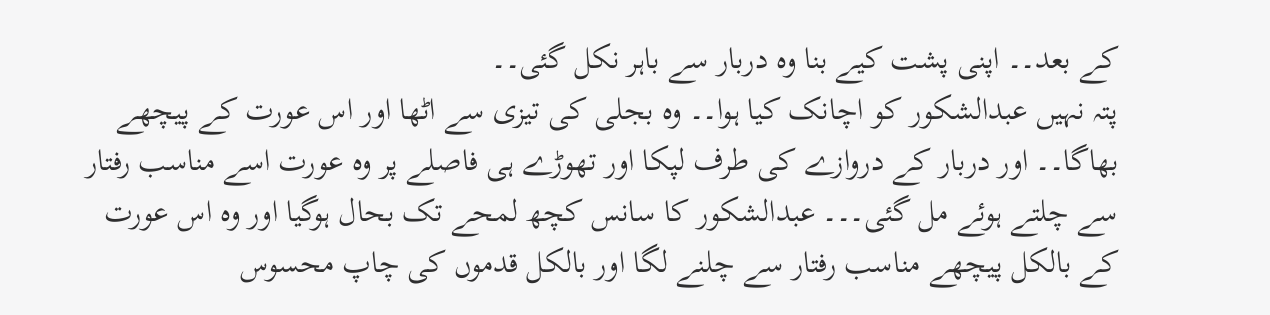کے بعد۔۔ اپنی پشت کیے بنا وہ دربار سے باہر نکل گئی۔۔
پتہ نہیں عبدالشکور کو اچانک کیا ہوا۔۔ وہ بجلی کی تیزی سے اٹھا اور اس عورت کے پیچھے بھاگا۔۔ اور دربار کے دروازے کی طرف لپکا اور تھوڑے ہی فاصلے پر وہ عورت اسے مناسب رفتار سے چلتے ہوئے مل گئی۔۔۔ عبدالشکور کا سانس کچھ لمحے تک بحال ہوگیا اور وہ اس عورت کے بالکل پیچھے مناسب رفتار سے چلنے لگا اور بالکل قدموں کی چاپ محسوس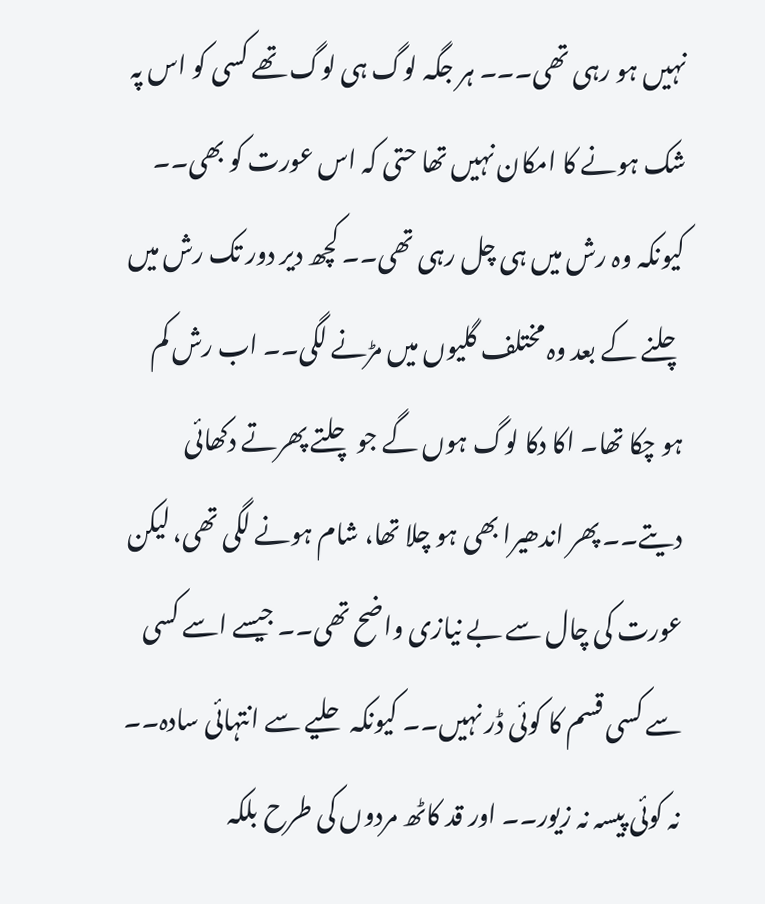نہیں ہو رہی تھی۔۔۔ ہر جگہ لوگ ہی لوگ تھے کسی کو اس پہ شک ہونے کا امکان نہیں تھا حتی کہ اس عورت کو بھی۔۔ کیونکہ وہ رش میں ہی چل رہی تھی۔۔ کچھ دیر دور تک رش میں چلنے کے بعد وہ مختلف گلیوں میں مڑنے لگی۔۔ اب رش کم ہو چکا تھا۔ اکا دکا لوگ ہوں گے جو چلتے پھرتے دکھائی دیتے۔۔ پھر اندھیرا بھی ہو چلا تھا، شام ہونے لگی تھی، لیکن عورت کی چال سے بے نیازی واضح تھی۔۔ جیسے اسے کسی سے کسی قسم کا کوئی ڈر نہیں۔۔ کیونکہ حلیے سے انتہائی سادہ۔۔ نہ کوئی پیسہ نہ زیور۔۔ اور قد کاٹھ مردوں کی طرح بلکہ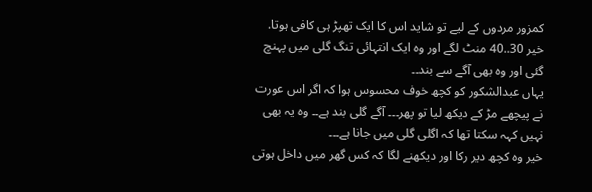کمزور مردوں کے لیے تو شاید اس کا ایک تھپڑ ہی کافی ہوتا.
خیر 30..40 منٹ لگے اور وہ ایک انتہائی تنگ گلی میں پہنچ گئی اور وہ بھی آگے سے بند۔۔
یہاں عبدالشکور کو کچھ خوف محسوس ہوا کہ اگر اس عورت نے پیچھے مڑ کے دیکھ لیا تو پھر۔۔۔ آگے گلی بند ہے۔۔ وہ یہ بھی نہیں کہہ سکتا تھا کہ اگلی گلی میں جانا ہے۔۔۔
خیر وہ کچھ دیر رکا اور دیکھنے لگا کہ کس گھر میں داخل ہوتی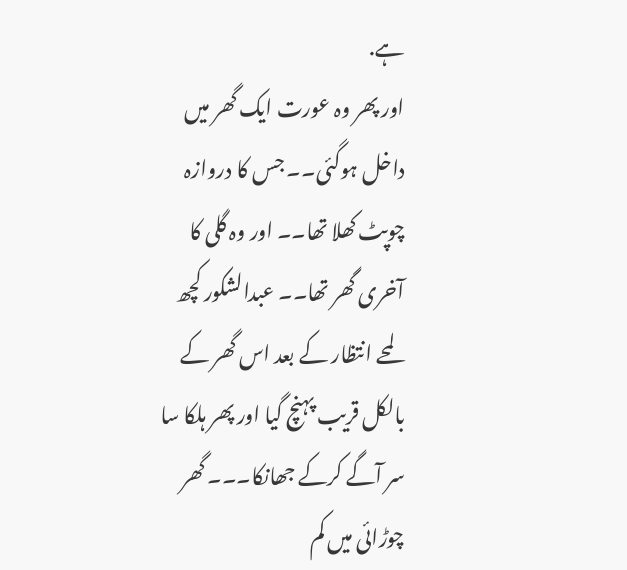ہے.
اور پھر وہ عورت ایک گھر میں داخل ہوگئی۔۔ جس کا دروازہ چوپٹ کھلا تھا۔۔ اور وہ گلی کا آخری گھر تھا۔۔ عبدالشکور کچھ لمحے انتظار کے بعد اس گھر کے بالکل قریب پہنچ گیا اور پھر ہلکا سا سر آگے کرکے جھانکا۔۔۔ گھر چوڑائی میں کم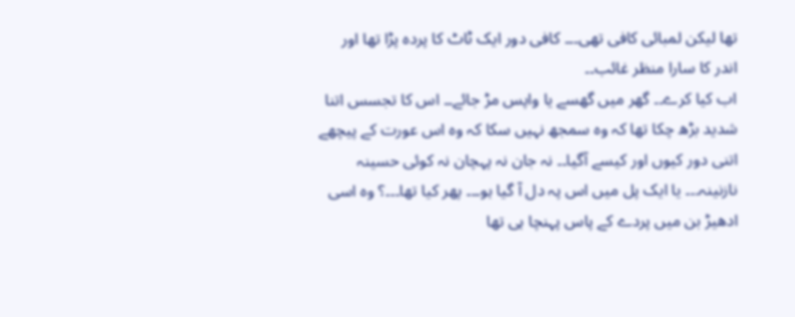تھا لیکن لمبائی کافی تھی۔۔۔ کافی دور ایک ٹاٹ کا پردہ پڑا تھا اور اندر کا سارا منظر غائب۔۔
اب کیا کرے۔۔ گھر میں گھسے یا واپس مڑ جائے۔۔ اس کا تجسس اتنا شدید بڑھ چکا تھا کہ وہ سمجھ نہیں سکا کہ وہ اس عورت کے پیچھے اتنی دور کیوں اور کیسے آگیا۔۔ نہ جان نہ پہچان نہ کوئی حسینہ نازنینہ۔۔۔ یا ایک پل میں اس پہ دل آ گیا ہو۔۔۔ پھر کیا تھا۔۔۔؟ وہ اسی ادھیڑ بن میں پردے کے پاس پہنچا ہی تھا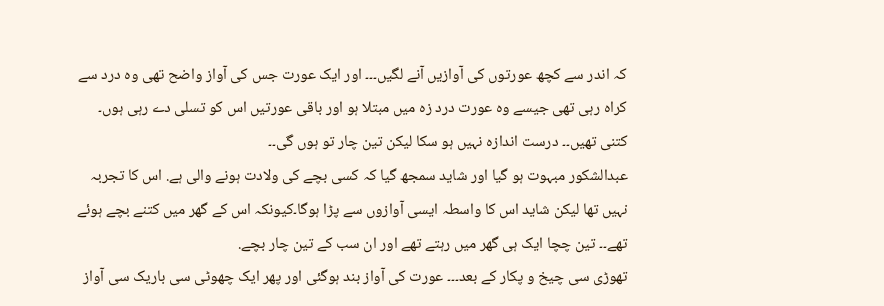کہ اندر سے کچھ عورتوں کی آوازیں آنے لگیں۔۔۔ اور ایک عورت جس کی آواز واضح تھی وہ درد سے کراہ رہی تھی جیسے وہ عورت درد زہ میں مبتلا ہو اور باقی عورتیں اس کو تسلی دے رہی ہوں۔ کتنی تھیں۔۔ درست اندازہ نہیں ہو سکا لیکن تین چار تو ہوں گی۔۔
عبدالشکور مبہوت ہو گیا اور شاید سمجھ گیا کہ کسی بچے کی ولادت ہونے والی ہے. اس کا تجربہ نہیں تھا لیکن شاید اس کا واسطہ ایسی آوازوں سے پڑا ہوگا۔کیونکہ اس کے گھر میں کتنے بچے ہوئے تھے۔۔ تین چچا ایک ہی گھر میں رہتے تھے اور ان سب کے تین چار بچے.
تھوڑی سی چیخ و پکار کے بعد۔۔۔ عورت کی آواز بند ہوگئی اور پھر ایک چھوٹی سی باریک سی آواز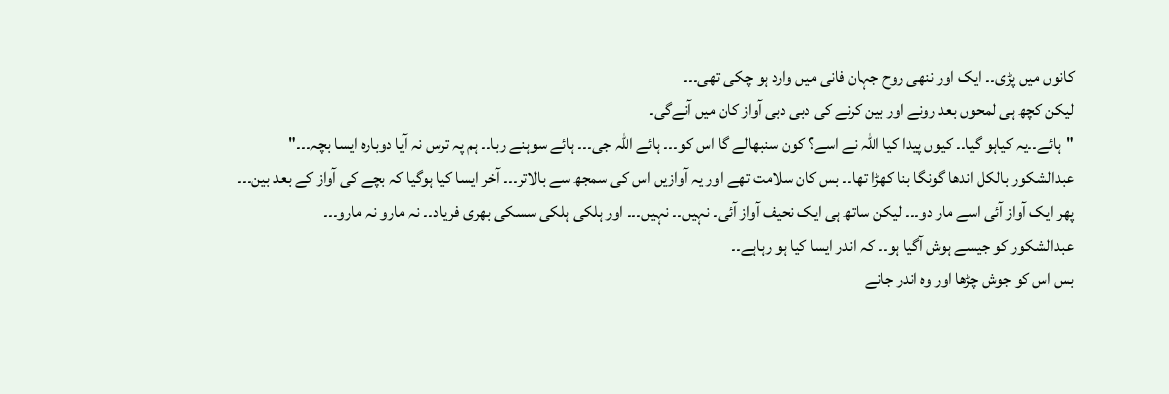کانوں میں پڑی۔۔ ایک اور ننھی روح جہان فانی میں وارد ہو چکی تھی۔۔۔
لیکن کچھ ہی لمحوں بعد رونے اور بین کرنے کی دبی دبی آواز کان میں آنےگی۔
"ہائے۔۔یہ کیاہو گیا۔۔ کیوں پیدا کیا اللہ نے اسے؟ کون سنبھالے گا اس کو۔۔۔ ہائے اللہ جی۔۔۔ ہائے سوہنے ربا۔۔ ہم پہ ترس نہ آیا دوبارہ ایسا بچہ۔۔۔"
عبدالشکور بالکل اندھا گونگا بنا کھڑا تھا۔۔ بس کان سلامت تھے اور یہ آوازیں اس کی سمجھ سے بالاتر۔۔۔ آخر ایسا کیا ہوگیا کہ بچے کی آواز کے بعد بین۔۔۔
پھر ایک آواز آئی اسے مار دو۔۔۔ لیکن ساتھ ہی ایک نحیف آواز آئی۔ نہیں۔۔ نہیں۔۔۔ اور ہلکی ہلکی سسکی بھری فریاد۔۔ نہ مارو نہ مارو۔۔۔
عبدالشکور کو جیسے ہوش آگیا ہو۔۔ کہ اندر ایسا کیا ہو رہاہے۔۔
بس اس کو جوش چڑھا اور وہ اندر جانے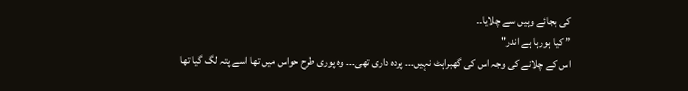کی بجائے وہیں سے چلایا۔۔
” کیا ہورہا ہے اندر"
اس کے چلانے کی وجہ اس کی گھبراہٹ نہیں۔۔۔ پردہ داری تھی۔۔۔ وہ پوری طرح حواس میں تھا اسے پتہ لگ گیا تھا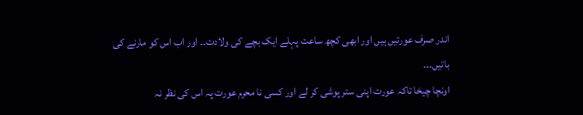اندر صرف عورتیں ہیں اور ابھی کچھ ساعت پہلے ایک بچے کی ولادت۔۔ اور اب اس کو مارنے کی باتیں۔۔۔
اونچا چیخا تاکہ عورت اپنی ستر پوشی کر لے اور کسی نا محرم عورت پہ اس کی نظر نہ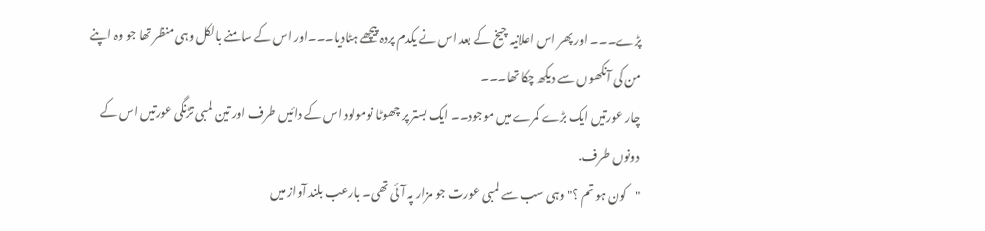پڑے۔۔۔ اور پھر اس اعلانیہ چیخ کے بعد اس نے یکدم پردہ پیچھے ہٹادیا۔۔۔اور اس کے سامنے بالکل وہی منظر تھا جو وہ اپنے من کی آنکھوں سے دیکھ چکا تھا۔۔۔
چار عورتیں ایک بڑے کمرے میں موجود۔۔ ایک بستر پر چھوٹا نومولود اس کے دائیں طرف اور تین لمبی تڑنگی عورتیں اس کے دونوں طرف.
"کون ہو تم ؟" وہی سب سے لمبی عورت جو مزار پہ آئی تھی۔ بارعب بلند آواز میں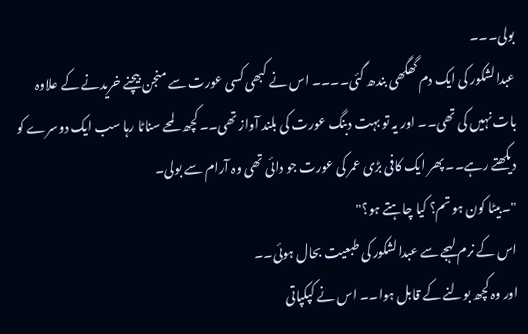بولی۔۔۔
عبدالشکور کی ایک دم گھگھی بندھ گئی۔۔۔۔ اس نے کبھی کسی عورت سے منجن بیچنے خریدنے کے علاوہ بات نہیں کی تھی۔۔ اور یہ تو بہت دبنگ عورت کی بلند آواز تھی۔۔ کچھ لمحے سناٹا رہا سب ایک دوسرے کو دیکھتے رہے۔۔ پھر ایک کافی بڑی عمر کی عورت جو دائی تھی وہ آرام سے بولی۔
"۔بیٹا کون ہو تم؟ کیا چاہتے ہو؟"
اس کے نرم لہجے سے عبدالشکور کی طبعیت بحال ہوئی۔۔
اور وہ کچھ بولنے کے قابل ہوا۔۔ اس نے کپکپاتی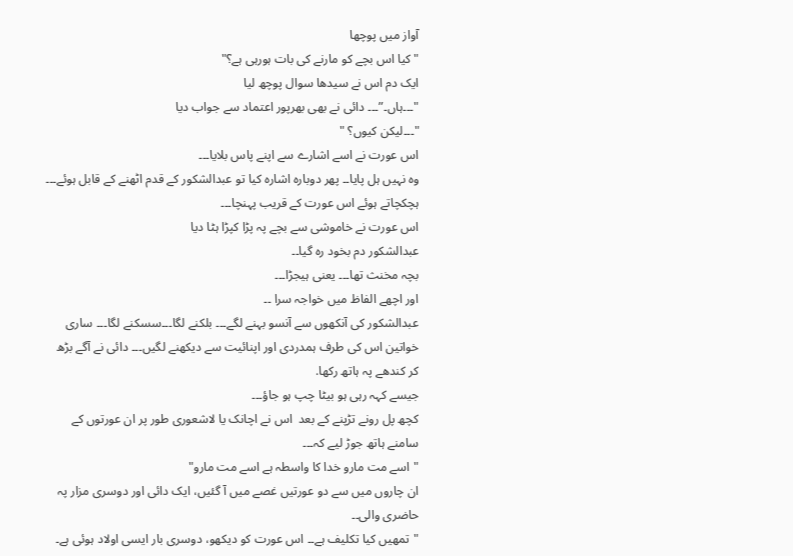آواز میں پوچھا
"کیا اس بچے کو مارنے کی بات ہورہی ہے؟"
ایک دم اس نے سیدھا سوال پوچھ لیا
"۔۔۔ہاں۔”۔۔۔ دائی نے بھی بھرپور اعتماد سے جواب دیا
"۔۔۔لیکن کیوں؟ "
اس عورت نے اسے اشارے سے اپنے پاس بلایا۔۔۔
وہ نہیں ہل پایا۔۔ پھر دوبارہ اشارہ کیا تو عبدالشکور کے قدم اٹھنے کے قابل ہوئے۔۔۔
ہچکچاتے ہوئے اس عورت کے قریب پہنچا۔۔۔
اس عورت نے خاموشی سے بچے پہ پڑا کپڑا ہٹا دیا
عبدالشکور دم بخود رہ گیا۔۔
بچہ مخنث تھا۔۔۔ یعنی ہیجڑا۔۔۔
اور اچھے الفاظ میں خواجہ سرا ۔۔
عبدالشکور کی آنکھوں سے آنسو بہنے لگے۔۔۔ بلکنے لگا۔۔۔سسکنے لگا۔۔۔ ساری خواتین اس کی طرف ہمدردی اور اپنائیت سے دیکھنے لگیں۔۔۔ دائی نے آگے بڑھ کر کندھے پہ ہاتھ رکھا.
جیسے کہہ رہی ہو بیٹا چپ ہو جاؤ۔۔۔
کچھ پل رونے تڑپنے کے بعد  اس نے اچانک یا لاشعوری طور پر ان عورتوں کے سامنے ہاتھ جوڑ لیے کہ۔۔۔
"اسے مت مارو خدا کا واسطہ ہے اسے مت مارو"
ان چاروں میں سے دو عورتیں غصے میں آ گئیں، ایک دائی اور دوسری مزار پہ حاضری والی۔۔
"تمھیں کیا تکلیف ہے۔۔ اس عورت کو دیکھو، دوسری بار ایسی اولاد ہوئی ہے۔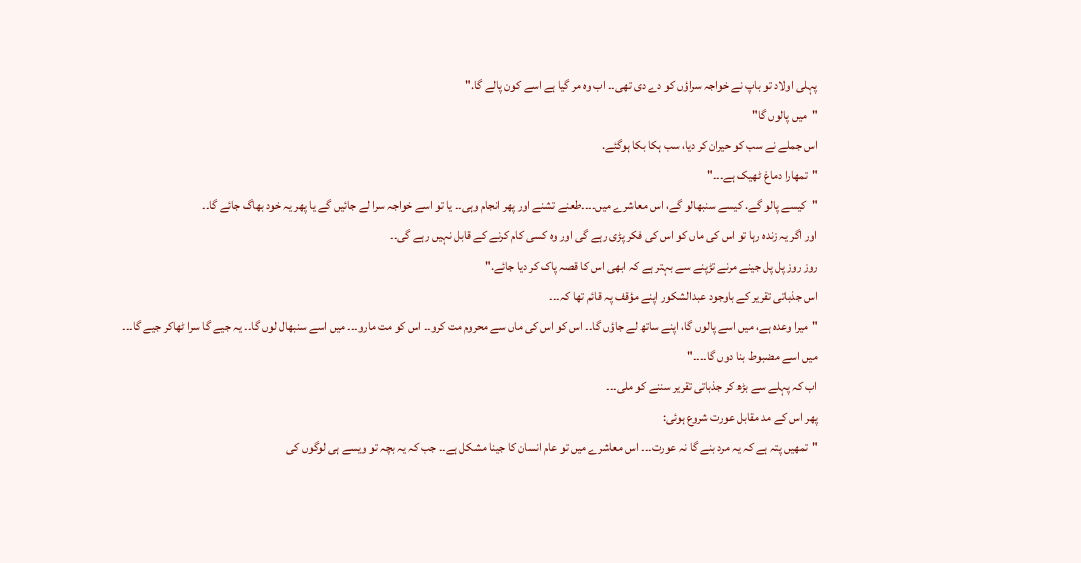پہلی اولاد تو باپ نے خواجہ سراؤں کو دے دی تھی۔۔ اب وہ مر گیا ہے اسے کون پالے گا."
"میں پالوں گا"
اس جملے نے سب کو حیران کر دیا، سب ہکا بکا ہوگئے.
"تمھارا دماغ ٹھیک ہے۔۔۔"
"کیسے پالو گے. کیسے سنبھالو گے، اس معاشرے میں۔۔۔۔طعنے تشنے اور پھر انجام وہی۔۔ یا تو اسے خواجہ سرا لے جائیں گے یا پھر یہ خود بھاگ جائے گا۔۔
اور اگر یہ زندہ رہا تو اس کی ماں کو اس کی فکر پڑی رہے گی اور وہ کسی کام کرنے کے قابل نہیں رہے گی۔۔
روز روز پل پل جینے مرنے تڑپنے سے بہتر ہے کہ ابھی اس کا قصہ پاک کر دیا جائے."
اس جذباتی تقریر کے باوجود عبدالشکور اپنے مؤقف پہ قائم تھا کہ۔۔۔
"میرا وعدہ ہے، میں اسے پالوں گا، اپنے ساتھ لے جاؤں گا۔۔ اس کو اس کی ماں سے محروم مت کرو۔۔ اس کو مت مارو۔۔۔ میں اسے سنبھال لوں گا۔۔ یہ جیے گا سرا ٹھاکر جیے گا۔۔۔
میں اسے مضبوط بنا دوں گا۔۔۔۔"
اب کہ پہلے سے بڑھ کر جذباتی تقریر سننے کو ملی۔۔۔
پھر اس کے مد مقابل عورت شروع ہوئی:
"تمھیں پتہ ہے کہ یہ مرد بنے گا نہ عورت۔۔۔ اس معاشرے میں تو عام انسان کا جینا مشکل ہے۔۔ جب کہ یہ بچہ تو ویسے ہی لوگوں کی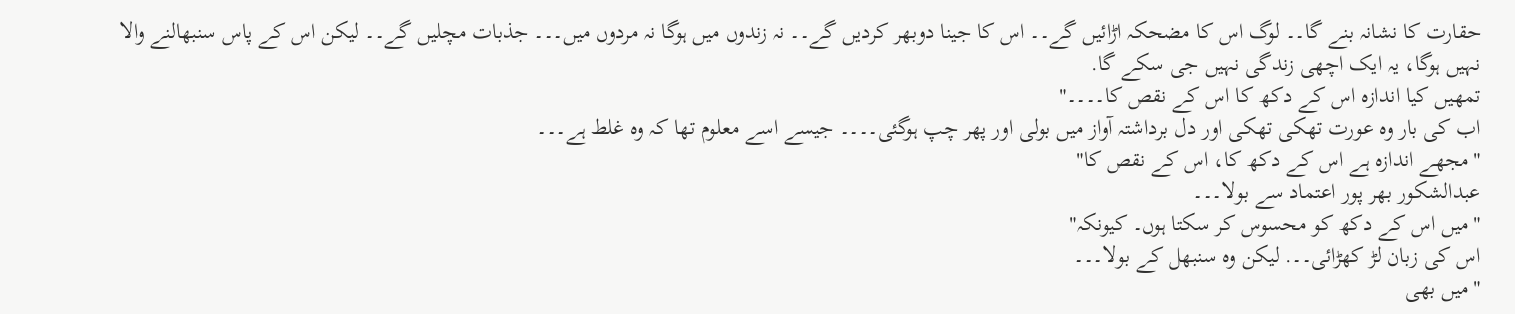حقارت کا نشانہ بنے گا۔۔ لوگ اس کا مضحکہ اڑائیں گے۔۔ اس کا جینا دوبھر کردیں گے۔۔ نہ زندوں میں ہوگا نہ مردوں میں۔۔۔ جذبات مچلیں گے۔۔ لیکن اس کے پاس سنبھالنے والا نہیں ہوگا، یہ ایک اچھی زندگی نہیں جی سکے گا.
تمھیں کیا اندازہ اس کے دکھ کا اس کے نقص کا۔۔۔۔"
اب کی بار وہ عورت تھکی تھکی اور دل برداشتہ آواز میں بولی اور پھر چپ ہوگئی۔۔۔۔ جیسے اسے معلوم تھا کہ وہ غلط ہے۔۔۔
"مجھے اندازہ ہے اس کے دکھ کا، اس کے نقص کا"
عبدالشکور بھر پور اعتماد سے بولا۔۔۔
"میں اس کے دکھ کو محسوس کر سکتا ہوں۔ کیونکہ"
اس کی زبان لڑ کھڑائی۔۔. لیکن وہ سنبھل کے بولا۔۔۔
"میں بھی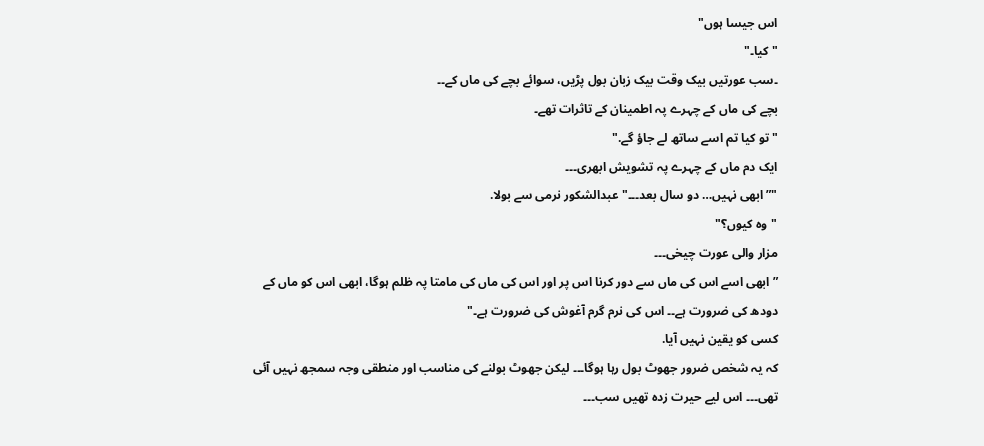اس جیسا ہوں"
"کیا۔"
۔سب عورتیں بیک وقت بیک زبان بول پڑیں، سوائے بچے کی ماں کے۔۔
بچے کی ماں کے چہرے پہ اطمینان کے تاثرات تھے۔
"تو کیا تم اسے ساتھ لے جاؤ گے."
ایک دم ماں کے چہرے پہ تشویش ابھری۔۔۔
"”ابھی نہیں… دو سال بعد۔۔۔" عبدالشکور نرمی سے بولا.
"وہ کیوں؟"
مزار والی عورت چیخی۔۔۔
” ابھی اسے اس کی ماں سے دور کرنا اس پر اور اس کی ماں کی مامتا پہ ظلم ہوگا، ابھی اس کو ماں کے دودھ کی ضرورت ہے۔۔ اس کی نرم گرم آغوش کی ضرورت ہے۔"
کسی کو یقین نہیں آیا.
کہ یہ شخص ضرور جھوٹ بول رہا ہوگا۔۔۔ لیکن جھوٹ بولنے کی مناسب اور منطقی وجہ سمجھ نہیں آئی تھی۔۔۔ اس لیے حیرت زدہ تھیں سب۔۔۔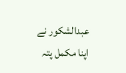عبدالشکور نے اپنا مکمل پتہ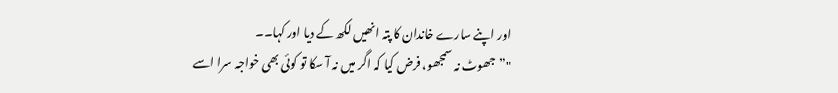اور اپنے سارے خاندان کا پتہ انھیں لکھ کے دیا اور کہا۔۔
"”جھوٹ نہ سمجھو، فرض کیا کہ اگر میں نہ آ سکا تو کوئی بھی خواجہ سرا اسے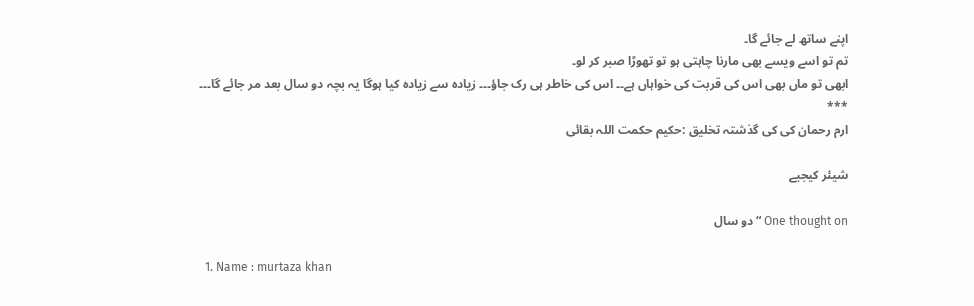اپنے ساتھ لے جائے گا۔
تم تو اسے ویسے بھی مارنا چاہتی ہو تو تھوڑا صبر کر لو۔
ابھی تو ماں بھی اس کی قربت کی خواہاں ہے۔۔ اس کی خاطر ہی رک جاؤ۔۔۔ زیادہ سے زیادہ کیا ہوگا یہ بچہ دو سال بعد مر جائے گا۔۔۔
***
ارم رحمان کی کی گذشتہ تخلیق :حکیم حکمت اللہ بقائی

شیئر کیجیے

One thought on “دو سال

  1. Name : murtaza khan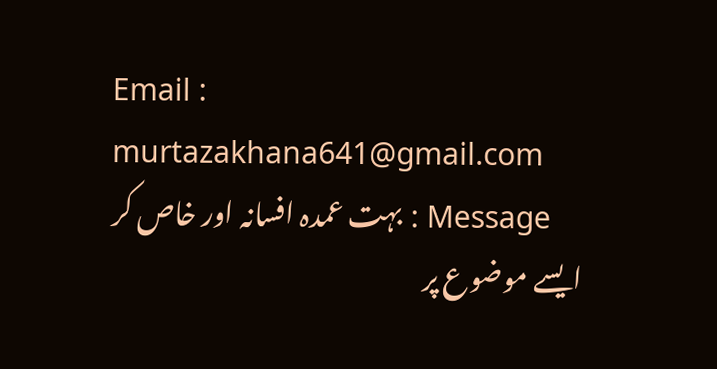Email : murtazakhana641@gmail.com
    Message : بہت عمدہ افسانہ اور خاص کر ایسے موضوع پر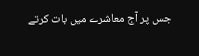جس پر آج معاشرے میں بات کرتے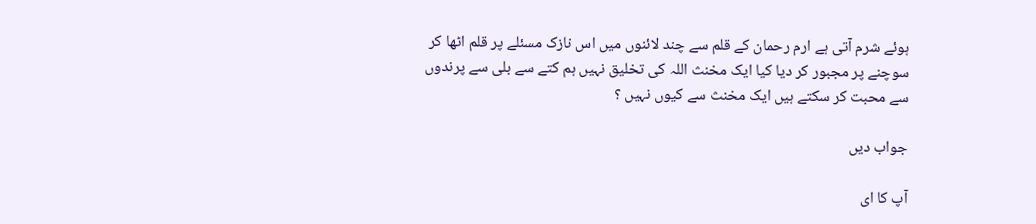ہوئے شرم آتی ہے ارم رحمان کے قلم سے چند لائنوں میں اس نازک مسئلے پر قلم اٹھا کر سوچنے پر مجبور کر دیا کیا ایک مخنث اللہ کی تخلیق نہیں ہم کتے سے بلی سے پرندوں سے محبت کر سکتے ہیں ایک مخنث سے کیوں نہیں ؟

جواب دیں

آپ کا ای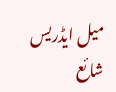میل ایڈریس شائع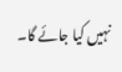نہیں کیا جائے گا۔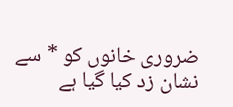ضروری خانوں کو * سے نشان زد کیا گیا ہے